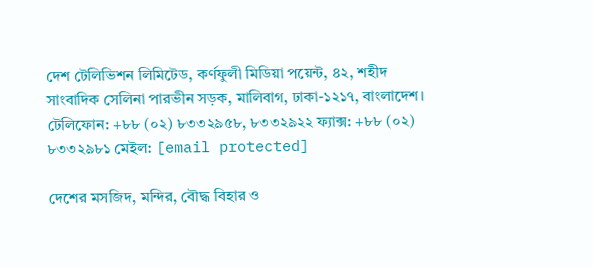দেশ টেলিভিশন লিমিটেড, কর্ণফুলী মিডিয়া পয়েন্ট, ৪২, শহীদ সাংবাদিক সেলিনা পারভীন সড়ক, মালিবাগ, ঢাকা-১২১৭, বাংলাদেশ।
টেলিফোন: +৮৮ (০২) ৮৩৩২৯৫৮, ৮৩৩২৯২২ ফ্যাক্স: +৮৮ (০২) ৮৩৩২৯৮১ মেইল: [email protected]

দেশের মসজিদ, মন্দির, বৌদ্ধ বিহার ও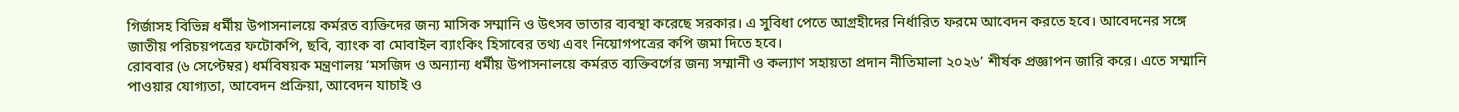গির্জাসহ বিভিন্ন ধর্মীয় উপাসনালয়ে কর্মরত ব্যক্তিদের জন্য মাসিক সম্মানি ও উৎসব ভাতার ব্যবস্থা করেছে সরকার। এ সুবিধা পেতে আগ্রহীদের নির্ধারিত ফরমে আবেদন করতে হবে। আবেদনের সঙ্গে জাতীয় পরিচয়পত্রের ফটোকপি, ছবি, ব্যাংক বা মোবাইল ব্যাংকিং হিসাবের তথ্য এবং নিয়োগপত্রের কপি জমা দিতে হবে।
রোববার (৬ সেপ্টেম্বর) ধর্মবিষয়ক মন্ত্রণালয় ‘মসজিদ ও অন্যান্য ধর্মীয় উপাসনালয়ে কর্মরত ব্যক্তিবর্গের জন্য সম্মানী ও কল্যাণ সহায়তা প্রদান নীতিমালা ২০২৬’ শীর্ষক প্রজ্ঞাপন জারি করে। এতে সম্মানি পাওয়ার যোগ্যতা, আবেদন প্রক্রিয়া, আবেদন যাচাই ও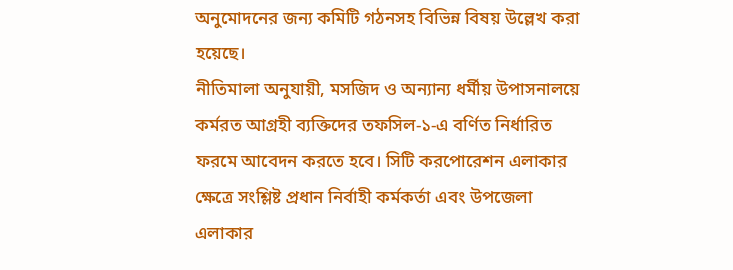অনুমোদনের জন্য কমিটি গঠনসহ বিভিন্ন বিষয় উল্লেখ করা হয়েছে।
নীতিমালা অনুযায়ী, মসজিদ ও অন্যান্য ধর্মীয় উপাসনালয়ে কর্মরত আগ্রহী ব্যক্তিদের তফসিল-১-এ বর্ণিত নির্ধারিত ফরমে আবেদন করতে হবে। সিটি করপোরেশন এলাকার ক্ষেত্রে সংশ্লিষ্ট প্রধান নির্বাহী কর্মকর্তা এবং উপজেলা এলাকার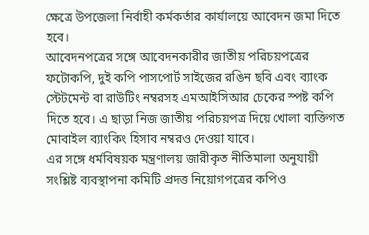ক্ষেত্রে উপজেলা নির্বাহী কর্মকর্তার কার্যালয়ে আবেদন জমা দিতে হবে।
আবেদনপত্রের সঙ্গে আবেদনকারীর জাতীয় পরিচয়পত্রের ফটোকপি, দুই কপি পাসপোর্ট সাইজের রঙিন ছবি এবং ব্যাংক স্টেটমেন্ট বা রাউটিং নম্বরসহ এমআইসিআর চেকের স্পষ্ট কপি দিতে হবে। এ ছাড়া নিজ জাতীয় পরিচয়পত্র দিয়ে খোলা ব্যক্তিগত মোবাইল ব্যাংকিং হিসাব নম্বরও দেওয়া যাবে।
এর সঙ্গে ধর্মবিষয়ক মন্ত্রণালয় জারীকৃত নীতিমালা অনুযায়ী সংশ্লিষ্ট ব্যবস্থাপনা কমিটি প্রদত্ত নিয়োগপত্রের কপিও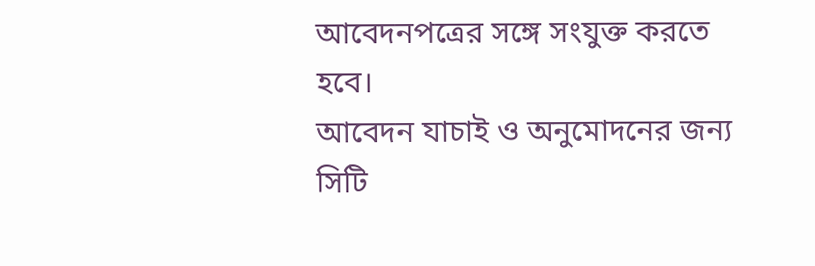আবেদনপত্রের সঙ্গে সংযুক্ত করতে হবে।
আবেদন যাচাই ও অনুমোদনের জন্য সিটি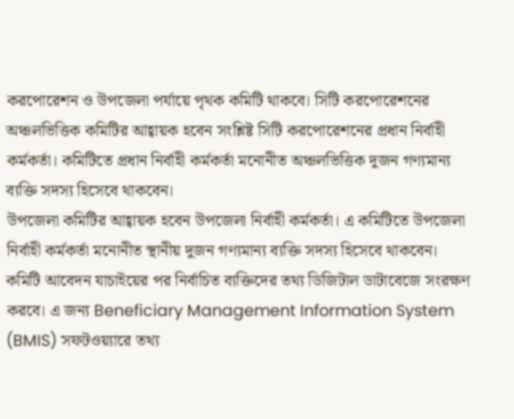করপোরেশন ও উপজেলা পর্যায়ে পৃথক কমিটি থাকবে। সিটি করপোরেশনের অঞ্চলভিত্তিক কমিটির আহ্বায়ক হবেন সংশ্লিষ্ট সিটি করপোরেশনের প্রধান নির্বাহী কর্মকর্তা। কমিটিতে প্রধান নির্বাহী কর্মকর্তা মনোনীত অঞ্চলভিত্তিক দুজন গণ্যমান্য ব্যক্তি সদস্য হিসেবে থাকবেন।
উপজেলা কমিটির আহ্বায়ক হবেন উপজেলা নির্বাহী কর্মকর্তা। এ কমিটিতে উপজেলা নির্বাহী কর্মকর্তা মনোনীত স্থানীয় দুজন গণ্যমান্য ব্যক্তি সদস্য হিসেবে থাকবেন।
কমিটি আবেদন যাচাইয়ের পর নির্বাচিত ব্যক্তিদের তথ্য ডিজিটাল ডাটাবেজে সংরক্ষণ করবে। এ জন্য Beneficiary Management Information System (BMIS) সফটওয়্যারে তথ্য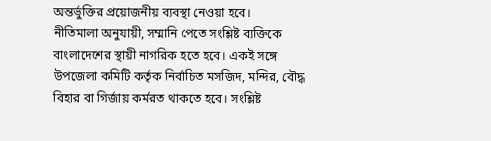অন্তর্ভুক্তির প্রয়োজনীয় ব্যবস্থা নেওয়া হবে।
নীতিমালা অনুযায়ী, সম্মানি পেতে সংশ্লিষ্ট ব্যক্তিকে বাংলাদেশের স্থায়ী নাগরিক হতে হবে। একই সঙ্গে উপজেলা কমিটি কর্তৃক নির্বাচিত মসজিদ, মন্দির, বৌদ্ধ বিহার বা গির্জায় কর্মরত থাকতে হবে। সংশ্লিষ্ট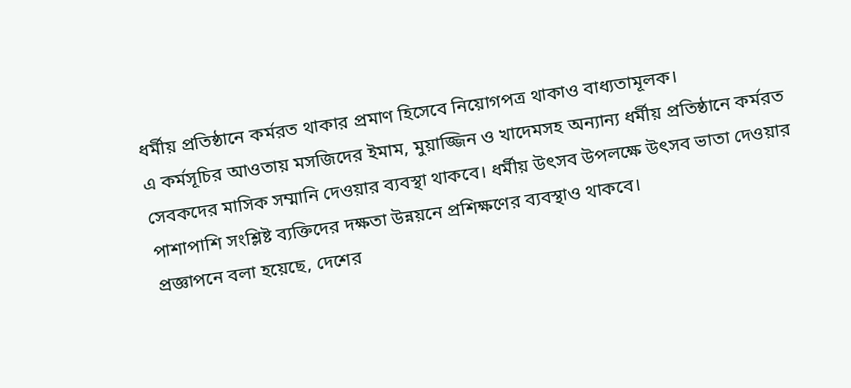ধর্মীয় প্রতিষ্ঠানে কর্মরত থাকার প্রমাণ হিসেবে নিয়োগপত্র থাকাও বাধ্যতামূলক।
এ কর্মসূচির আওতায় মসজিদের ইমাম, মুয়াজ্জিন ও খাদেমসহ অন্যান্য ধর্মীয় প্রতিষ্ঠানে কর্মরত সেবকদের মাসিক সম্মানি দেওয়ার ব্যবস্থা থাকবে। ধর্মীয় উৎসব উপলক্ষে উৎসব ভাতা দেওয়ার পাশাপাশি সংশ্লিষ্ট ব্যক্তিদের দক্ষতা উন্নয়নে প্রশিক্ষণের ব্যবস্থাও থাকবে।
প্রজ্ঞাপনে বলা হয়েছে, দেশের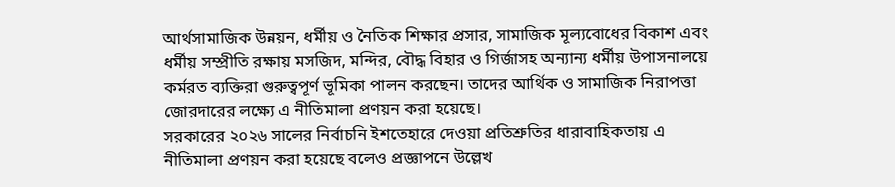আর্থসামাজিক উন্নয়ন, ধর্মীয় ও নৈতিক শিক্ষার প্রসার, সামাজিক মূল্যবোধের বিকাশ এবং ধর্মীয় সম্প্রীতি রক্ষায় মসজিদ, মন্দির, বৌদ্ধ বিহার ও গির্জাসহ অন্যান্য ধর্মীয় উপাসনালয়ে কর্মরত ব্যক্তিরা গুরুত্বপূর্ণ ভূমিকা পালন করছেন। তাদের আর্থিক ও সামাজিক নিরাপত্তা জোরদারের লক্ষ্যে এ নীতিমালা প্রণয়ন করা হয়েছে।
সরকারের ২০২৬ সালের নির্বাচনি ইশতেহারে দেওয়া প্রতিশ্রুতির ধারাবাহিকতায় এ নীতিমালা প্রণয়ন করা হয়েছে বলেও প্রজ্ঞাপনে উল্লেখ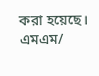করা হয়েছে।
এমএম/